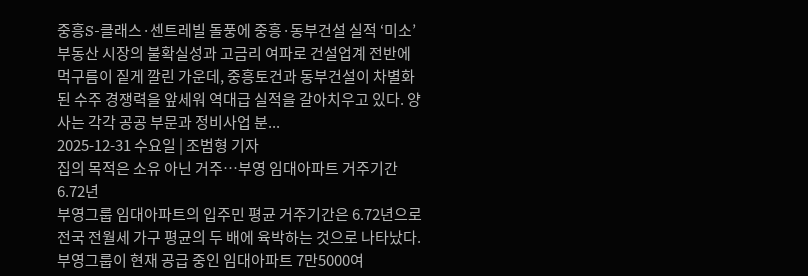중흥S-클래스·센트레빌 돌풍에 중흥·동부건설 실적 ‘미소’
부동산 시장의 불확실성과 고금리 여파로 건설업계 전반에 먹구름이 짙게 깔린 가운데, 중흥토건과 동부건설이 차별화된 수주 경쟁력을 앞세워 역대급 실적을 갈아치우고 있다. 양사는 각각 공공 부문과 정비사업 분...
2025-12-31 수요일 | 조범형 기자
집의 목적은 소유 아닌 거주…부영 임대아파트 거주기간 6.72년
부영그룹 임대아파트의 입주민 평균 거주기간은 6.72년으로 전국 전월세 가구 평균의 두 배에 육박하는 것으로 나타났다. 부영그룹이 현재 공급 중인 임대아파트 7만5000여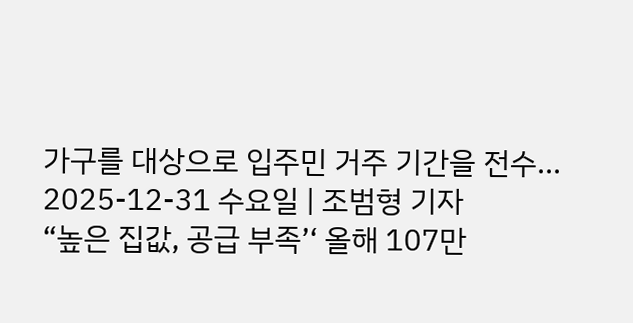가구를 대상으로 입주민 거주 기간을 전수...
2025-12-31 수요일 | 조범형 기자
“높은 집값, 공급 부족’‘ 올해 107만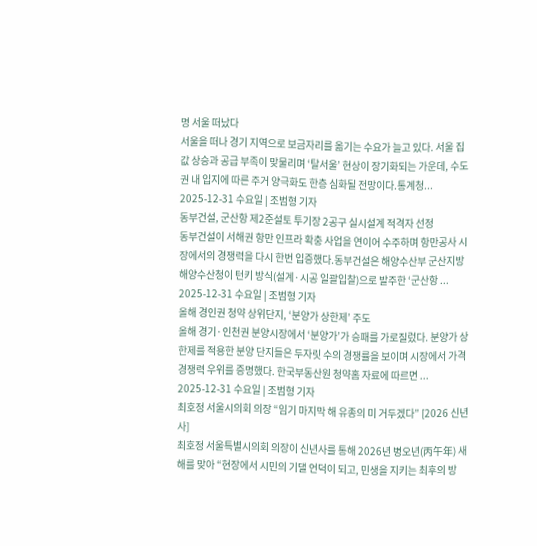명 서울 떠났다
서울을 떠나 경기 지역으로 보금자리를 옮기는 수요가 늘고 있다. 서울 집값 상승과 공급 부족이 맞물리며 ‘탈서울’ 현상이 장기화되는 가운데, 수도권 내 입지에 따른 주거 양극화도 한층 심화될 전망이다.통계청...
2025-12-31 수요일 | 조범형 기자
동부건설, 군산항 제2준설토 투기장 2공구 실시설계 적격자 선정
동부건설이 서해권 항만 인프라 확충 사업을 연이어 수주하며 항만공사 시장에서의 경쟁력을 다시 한번 입증했다.동부건설은 해양수산부 군산지방해양수산청이 턴키 방식(설계·시공 일괄입찰)으로 발주한 ‘군산항 ...
2025-12-31 수요일 | 조범형 기자
올해 경인권 청약 상위단지, ‘분양가 상한제’ 주도
올해 경기·인천권 분양시장에서 ‘분양가’가 승패를 가로질렀다. 분양가 상한제를 적용한 분양 단지들은 두자릿 수의 경쟁률을 보이며 시장에서 가격 경쟁력 우위를 증명했다. 한국부동산원 청약홈 자료에 따르면 ...
2025-12-31 수요일 | 조범형 기자
최호정 서울시의회 의장 “임기 마지막 해 유종의 미 거두겠다” [2026 신년사]
최호정 서울특별시의회 의장이 신년사를 통해 2026년 병오년(丙午年) 새해를 맞아 “현장에서 시민의 기댈 언덕이 되고, 민생을 지키는 최후의 방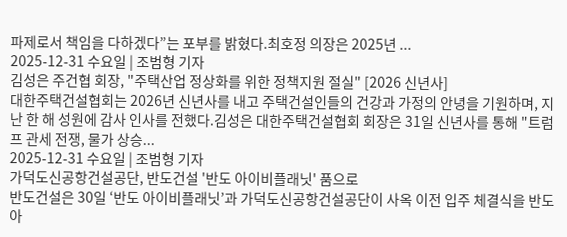파제로서 책임을 다하겠다”는 포부를 밝혔다.최호정 의장은 2025년 ...
2025-12-31 수요일 | 조범형 기자
김성은 주건협 회장, "주택산업 정상화를 위한 정책지원 절실" [2026 신년사]
대한주택건설협회는 2026년 신년사를 내고 주택건설인들의 건강과 가정의 안녕을 기원하며, 지난 한 해 성원에 감사 인사를 전했다.김성은 대한주택건설협회 회장은 31일 신년사를 통해 "트럼프 관세 전쟁, 물가 상승...
2025-12-31 수요일 | 조범형 기자
가덕도신공항건설공단, 반도건설 '반도 아이비플래닛' 품으로
반도건설은 30일 ‘반도 아이비플래닛’과 가덕도신공항건설공단이 사옥 이전 입주 체결식을 반도 아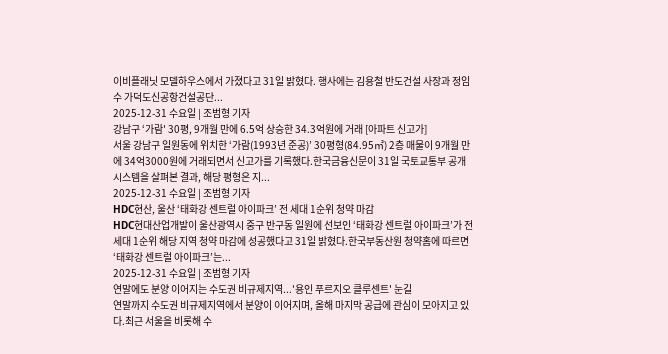이비플래닛 모델하우스에서 가졌다고 31일 밝혔다. 행사에는 김용철 반도건설 사장과 정임수 가덕도신공항건설공단...
2025-12-31 수요일 | 조범형 기자
강남구 ‘가람' 30평, 9개월 만에 6.5억 상승한 34.3억원에 거래 [아파트 신고가]
서울 강남구 일원동에 위치한 ‘가람(1993년 준공)’ 30평형(84.95㎡) 2층 매물이 9개월 만에 34억3000원에 거래되면서 신고가를 기록했다.한국금융신문이 31일 국토교통부 공개시스템을 살펴본 결과, 해당 평형은 지...
2025-12-31 수요일 | 조범형 기자
HDC현산, 울산 ‘태화강 센트럴 아이파크’ 전 세대 1순위 청약 마감
HDC현대산업개발이 울산광역시 중구 반구동 일원에 선보인 ‘태화강 센트럴 아이파크’가 전 세대 1순위 해당 지역 청약 마감에 성공했다고 31일 밝혔다.한국부동산원 청약홈에 따르면 ‘태화강 센트럴 아이파크’는...
2025-12-31 수요일 | 조범형 기자
연말에도 분양 이어지는 수도권 비규제지역...'용인 푸르지오 클루센트' 눈길
연말까지 수도권 비규제지역에서 분양이 이어지며, 올해 마지막 공급에 관심이 모아지고 있다.최근 서울을 비롯해 수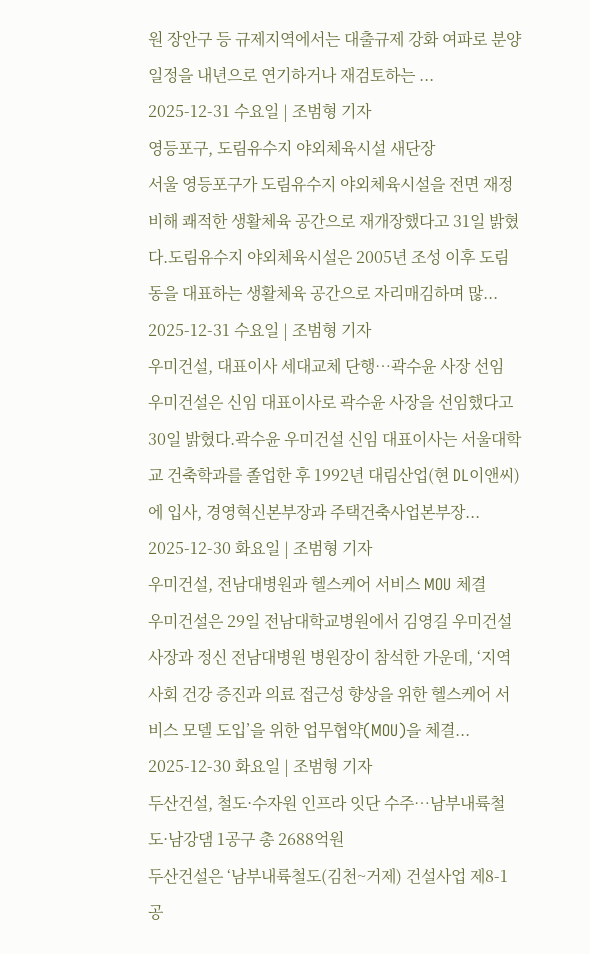원 장안구 등 규제지역에서는 대출규제 강화 여파로 분양일정을 내년으로 연기하거나 재검토하는 ...
2025-12-31 수요일 | 조범형 기자
영등포구, 도림유수지 야외체육시설 새단장
서울 영등포구가 도림유수지 야외체육시설을 전면 재정비해 쾌적한 생활체육 공간으로 재개장했다고 31일 밝혔다.도림유수지 야외체육시설은 2005년 조성 이후 도림동을 대표하는 생활체육 공간으로 자리매김하며 많...
2025-12-31 수요일 | 조범형 기자
우미건설, 대표이사 세대교체 단행…곽수윤 사장 선임
우미건설은 신임 대표이사로 곽수윤 사장을 선임했다고 30일 밝혔다.곽수윤 우미건설 신임 대표이사는 서울대학교 건축학과를 졸업한 후 1992년 대림산업(현 DL이앤씨)에 입사, 경영혁신본부장과 주택건축사업본부장...
2025-12-30 화요일 | 조범형 기자
우미건설, 전남대병원과 헬스케어 서비스 MOU 체결
우미건설은 29일 전남대학교병원에서 김영길 우미건설 사장과 정신 전남대병원 병원장이 참석한 가운데, ‘지역사회 건강 증진과 의료 접근성 향상을 위한 헬스케어 서비스 모델 도입’을 위한 업무협약(MOU)을 체결...
2025-12-30 화요일 | 조범형 기자
두산건설, 철도·수자원 인프라 잇단 수주…남부내륙철도·남강댐 1공구 총 2688억원
두산건설은 ‘남부내륙철도(김천~거제) 건설사업 제8-1공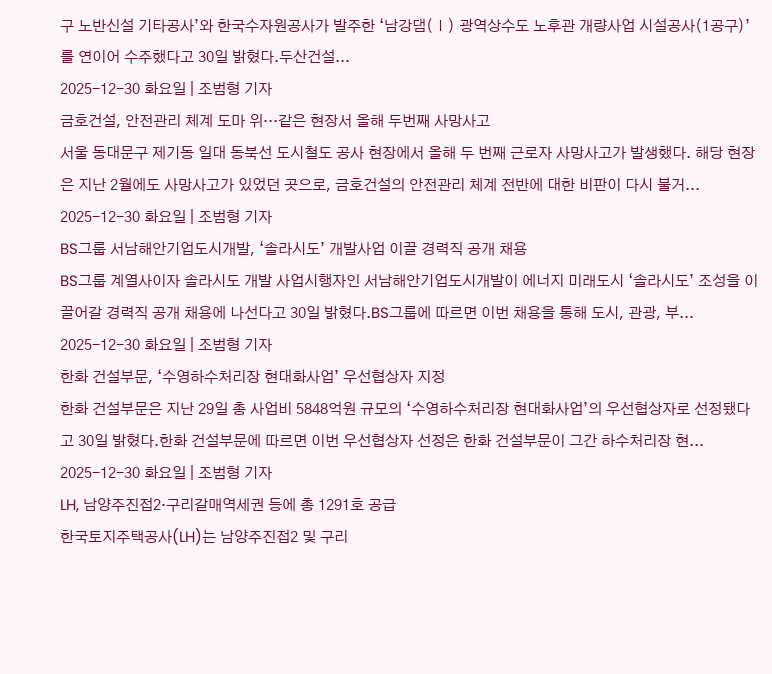구 노반신설 기타공사’와 한국수자원공사가 발주한 ‘남강댐(Ⅰ) 광역상수도 노후관 개량사업 시설공사(1공구)’를 연이어 수주했다고 30일 밝혔다.두산건설...
2025-12-30 화요일 | 조범형 기자
금호건설, 안전관리 체계 도마 위…같은 현장서 올해 두번째 사망사고
서울 동대문구 제기동 일대 동북선 도시철도 공사 현장에서 올해 두 번째 근로자 사망사고가 발생했다. 해당 현장은 지난 2월에도 사망사고가 있었던 곳으로, 금호건설의 안전관리 체계 전반에 대한 비판이 다시 불거...
2025-12-30 화요일 | 조범형 기자
BS그룹 서남해안기업도시개발, ‘솔라시도’ 개발사업 이끌 경력직 공개 채용
BS그룹 계열사이자 솔라시도 개발 사업시행자인 서남해안기업도시개발이 에너지 미래도시 ‘솔라시도’ 조성을 이끌어갈 경력직 공개 채용에 나선다고 30일 밝혔다.BS그룹에 따르면 이번 채용을 통해 도시, 관광, 부...
2025-12-30 화요일 | 조범형 기자
한화 건설부문, ‘수영하수처리장 현대화사업’ 우선협상자 지정
한화 건설부문은 지난 29일 총 사업비 5848억원 규모의 ‘수영하수처리장 현대화사업’의 우선협상자로 선정됐다고 30일 밝혔다.한화 건설부문에 따르면 이번 우선협상자 선정은 한화 건설부문이 그간 하수처리장 현...
2025-12-30 화요일 | 조범형 기자
LH, 남양주진접2·구리갈매역세권 등에 총 1291호 공급
한국토지주택공사(LH)는 남양주진접2 및 구리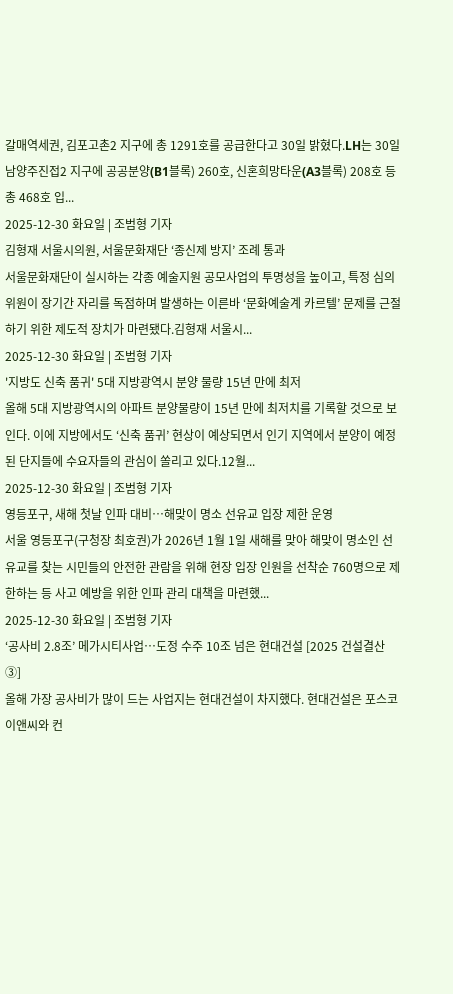갈매역세권, 김포고촌2 지구에 총 1291호를 공급한다고 30일 밝혔다.LH는 30일 남양주진접2 지구에 공공분양(B1블록) 260호, 신혼희망타운(A3블록) 208호 등 총 468호 입...
2025-12-30 화요일 | 조범형 기자
김형재 서울시의원, 서울문화재단 ‘종신제 방지’ 조례 통과
서울문화재단이 실시하는 각종 예술지원 공모사업의 투명성을 높이고, 특정 심의위원이 장기간 자리를 독점하며 발생하는 이른바 ‘문화예술계 카르텔’ 문제를 근절하기 위한 제도적 장치가 마련됐다.김형재 서울시...
2025-12-30 화요일 | 조범형 기자
'지방도 신축 품귀' 5대 지방광역시 분양 물량 15년 만에 최저
올해 5대 지방광역시의 아파트 분양물량이 15년 만에 최저치를 기록할 것으로 보인다. 이에 지방에서도 ‘신축 품귀’ 현상이 예상되면서 인기 지역에서 분양이 예정된 단지들에 수요자들의 관심이 쏠리고 있다.12월...
2025-12-30 화요일 | 조범형 기자
영등포구, 새해 첫날 인파 대비…해맞이 명소 선유교 입장 제한 운영
서울 영등포구(구청장 최호권)가 2026년 1월 1일 새해를 맞아 해맞이 명소인 선유교를 찾는 시민들의 안전한 관람을 위해 현장 입장 인원을 선착순 760명으로 제한하는 등 사고 예방을 위한 인파 관리 대책을 마련했...
2025-12-30 화요일 | 조범형 기자
‘공사비 2.8조’ 메가시티사업…도정 수주 10조 넘은 현대건설 [2025 건설결산 ③]
올해 가장 공사비가 많이 드는 사업지는 현대건설이 차지했다. 현대건설은 포스코이앤씨와 컨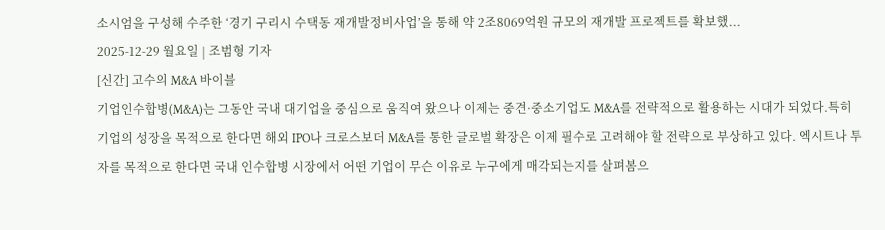소시엄을 구성해 수주한 ‘경기 구리시 수택동 재개발정비사업’을 통해 약 2조8069억원 규모의 재개발 프로젝트를 확보했...
2025-12-29 월요일 | 조범형 기자
[신간] 고수의 M&A 바이블
기업인수합병(M&A)는 그동안 국내 대기업을 중심으로 움직여 왔으나 이제는 중견·중소기업도 M&A를 전략적으로 활용하는 시대가 되었다.특히 기업의 성장을 목적으로 한다면 해외 IPO나 크로스보더 M&A를 통한 글로벌 확장은 이제 필수로 고려해야 할 전략으로 부상하고 있다. 엑시트나 투자를 목적으로 한다면 국내 인수합병 시장에서 어떤 기업이 무슨 이유로 누구에게 매각되는지를 살펴봄으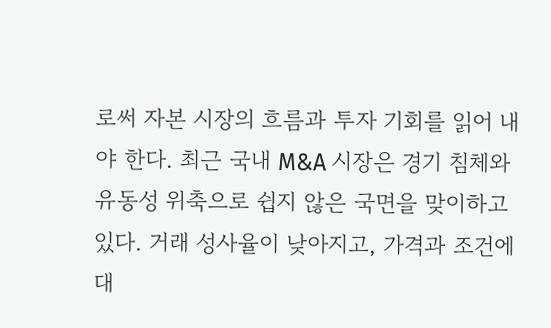로써 자본 시장의 흐름과 투자 기회를 읽어 내야 한다. 최근 국내 M&A 시장은 경기 침체와 유동성 위축으로 쉽지 않은 국면을 맞이하고 있다. 거래 성사율이 낮아지고, 가격과 조건에 대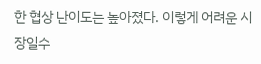한 협상 난이도는 높아졌다. 이렇게 어려운 시장일수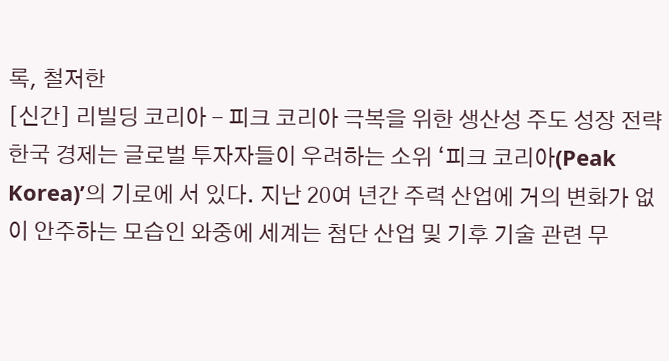록, 철저한
[신간] 리빌딩 코리아 - 피크 코리아 극복을 위한 생산성 주도 성장 전략
한국 경제는 글로벌 투자자들이 우려하는 소위 ‘피크 코리아(Peak Korea)’의 기로에 서 있다. 지난 20여 년간 주력 산업에 거의 변화가 없이 안주하는 모습인 와중에 세계는 첨단 산업 및 기후 기술 관련 무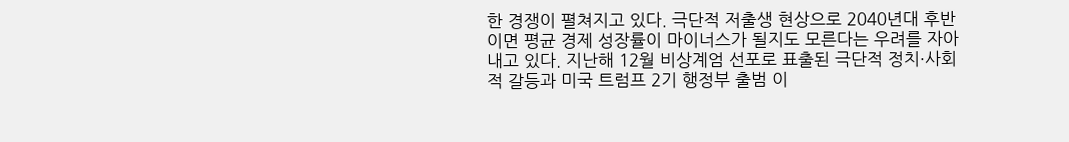한 경쟁이 펼쳐지고 있다. 극단적 저출생 현상으로 2040년대 후반이면 평균 경제 성장률이 마이너스가 될지도 모른다는 우려를 자아내고 있다. 지난해 12월 비상계엄 선포로 표출된 극단적 정치·사회적 갈등과 미국 트럼프 2기 행정부 출범 이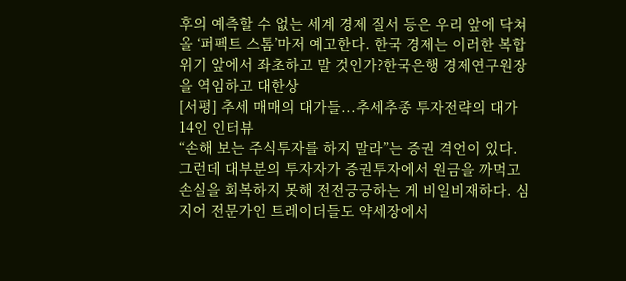후의 예측할 수 없는 세계 경제 질서 등은 우리 앞에 닥쳐올 ‘퍼펙트 스톰’마저 예고한다. 한국 경제는 이러한 복합 위기 앞에서 좌초하고 말 것인가?한국은행 경제연구원장을 역임하고 대한상
[서평] 추세 매매의 대가들...추세추종 투자전략의 대가 14인 인터뷰
“손해 보는 주식투자를 하지 말라”는 증권 격언이 있다.그런데 대부분의 투자자가 증권투자에서 원금을 까먹고 손실을 회복하지 못해 전전긍긍하는 게 비일비재하다. 심지어 전문가인 트레이더들도 약세장에서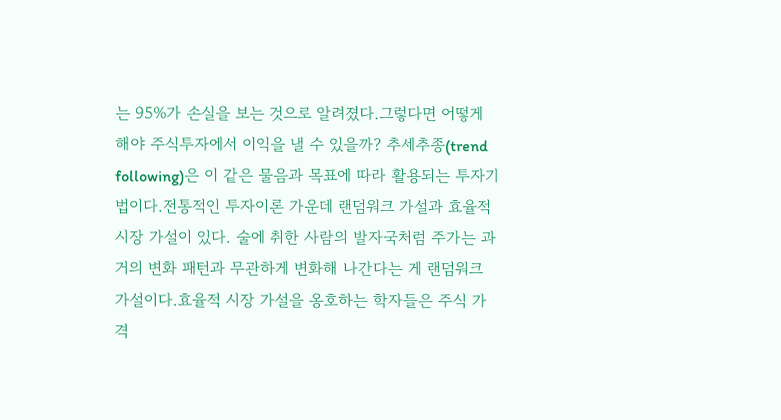는 95%가 손실을 보는 것으로 알려졌다.그렇다면 어떻게 해야 주식투자에서 이익을 낼 수 있을까? 추세추종(trend following)은 이 같은 물음과 목표에 따라 활용되는 투자기법이다.전통적인 투자이론 가운데 랜덤워크 가설과 효율적 시장 가설이 있다. 술에 취한 사람의 발자국처럼 주가는 과거의 변화 패턴과 무관하게 변화해 나간다는 게 랜덤워크 가설이다.효율적 시장 가설을 옹호하는 학자들은 주식 가격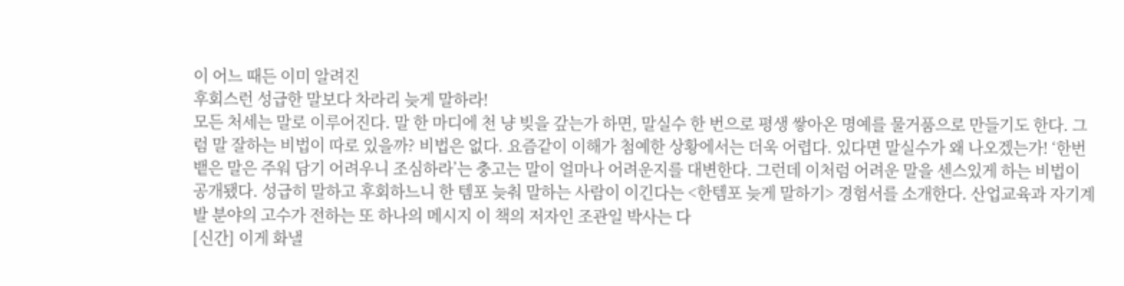이 어느 때든 이미 알려진
후회스런 성급한 말보다 차라리 늦게 말하라!
모든 처세는 말로 이루어진다. 말 한 마디에 천 냥 빚을 갚는가 하면, 말실수 한 번으로 평생 쌓아온 명예를 물거품으로 만들기도 한다. 그럼 말 잘하는 비법이 따로 있을까? 비법은 없다. 요즘같이 이해가 첨예한 상황에서는 더욱 어렵다. 있다면 말실수가 왜 나오겠는가! ‘한번 뱉은 말은 주워 담기 어려우니 조심하라’는 충고는 말이 얼마나 어려운지를 대변한다. 그런데 이처럼 어려운 말을 센스있게 하는 비법이 공개됐다. 성급히 말하고 후회하느니 한 템포 늦춰 말하는 사람이 이긴다는 <한템포 늦게 말하기> 경험서를 소개한다. 산업교육과 자기계발 분야의 고수가 전하는 또 하나의 메시지 이 책의 저자인 조관일 박사는 다
[신간] 이게 화낼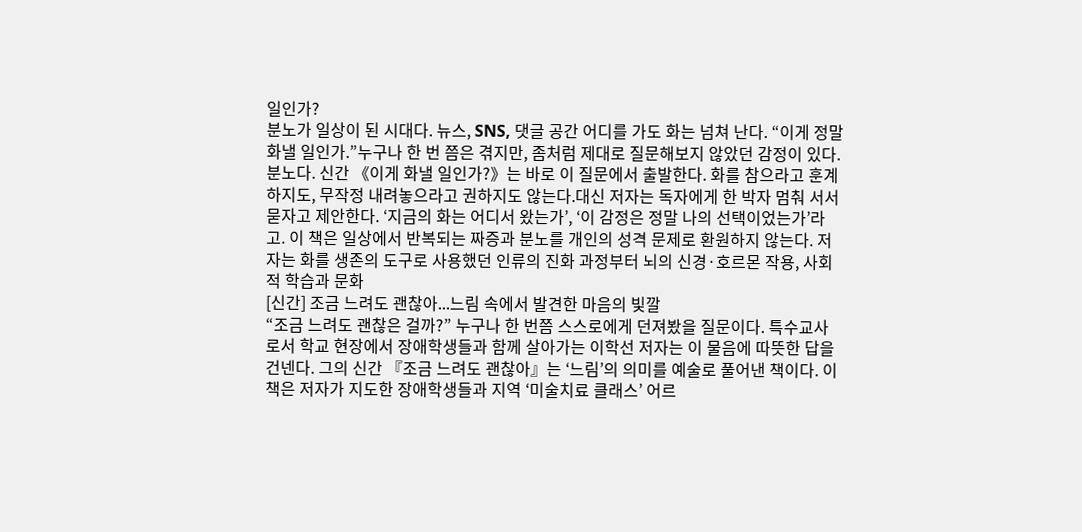일인가?
분노가 일상이 된 시대다. 뉴스, SNS, 댓글 공간 어디를 가도 화는 넘쳐 난다. “이게 정말 화낼 일인가.”누구나 한 번 쯤은 겪지만, 좀처럼 제대로 질문해보지 않았던 감정이 있다. 분노다. 신간 《이게 화낼 일인가?》는 바로 이 질문에서 출발한다. 화를 참으라고 훈계하지도, 무작정 내려놓으라고 권하지도 않는다.대신 저자는 독자에게 한 박자 멈춰 서서 묻자고 제안한다. ‘지금의 화는 어디서 왔는가’, ‘이 감정은 정말 나의 선택이었는가’라고. 이 책은 일상에서 반복되는 짜증과 분노를 개인의 성격 문제로 환원하지 않는다. 저자는 화를 생존의 도구로 사용했던 인류의 진화 과정부터 뇌의 신경·호르몬 작용, 사회적 학습과 문화
[신간] 조금 느려도 괜찮아...느림 속에서 발견한 마음의 빛깔
“조금 느려도 괜찮은 걸까?” 누구나 한 번쯤 스스로에게 던져봤을 질문이다. 특수교사로서 학교 현장에서 장애학생들과 함께 살아가는 이학선 저자는 이 물음에 따뜻한 답을 건넨다. 그의 신간 『조금 느려도 괜찮아』는 ‘느림’의 의미를 예술로 풀어낸 책이다. 이 책은 저자가 지도한 장애학생들과 지역 ‘미술치료 클래스’ 어르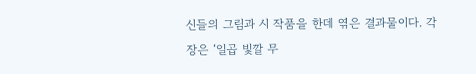신들의 그림과 시 작품을 한데 엮은 결과물이다. 각 장은 ‘일곱 빛깔 무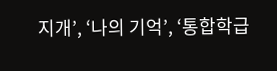지개’, ‘나의 기억’, ‘통합학급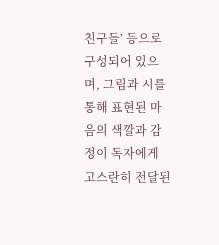친구들’ 등으로 구성되어 있으며, 그림과 시를 통해 표현된 마음의 색깔과 감정이 독자에게 고스란히 전달된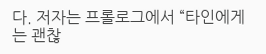다. 저자는 프롤로그에서 “타인에게는 괜찮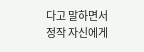다고 말하면서 정작 자신에게